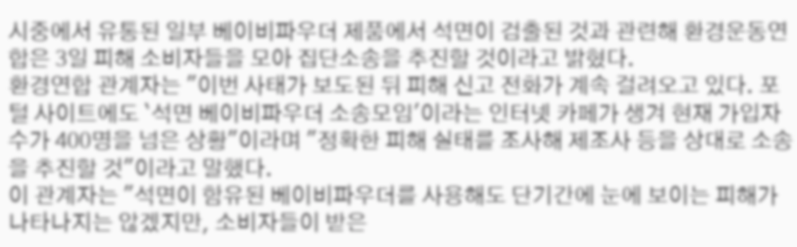시중에서 유통된 일부 베이비파우더 제품에서 석면이 검출된 것과 관련해 환경운동연합은 3일 피해 소비자들을 모아 집단소송을 추진할 것이라고 밝혔다.
환경연합 관계자는 "이번 사태가 보도된 뒤 피해 신고 전화가 계속 걸려오고 있다. 포털 사이트에도 `석면 베이비파우더 소송모임'이라는 인터넷 카페가 생겨 현재 가입자 수가 400명을 넘은 상황"이라며 "정확한 피해 실태를 조사해 제조사 등을 상대로 소송을 추진할 것"이라고 말했다.
이 관계자는 "석면이 함유된 베이비파우더를 사용해도 단기간에 눈에 보이는 피해가 나타나지는 않겠지만, 소비자들이 받은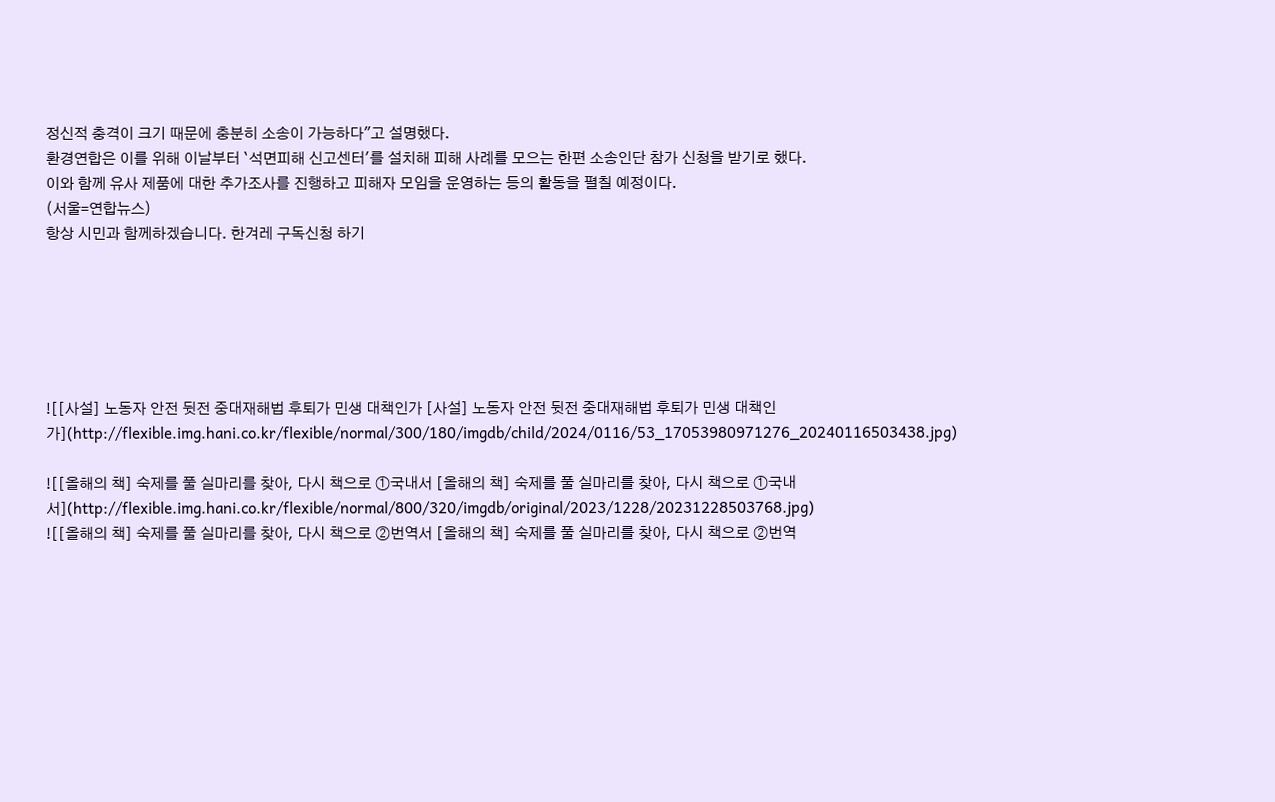정신적 충격이 크기 때문에 충분히 소송이 가능하다"고 설명했다.
환경연합은 이를 위해 이날부터 `석면피해 신고센터'를 설치해 피해 사례를 모으는 한편 소송인단 참가 신청을 받기로 했다.
이와 함께 유사 제품에 대한 추가조사를 진행하고 피해자 모임을 운영하는 등의 활동을 펼칠 예정이다.
(서울=연합뉴스)
항상 시민과 함께하겠습니다. 한겨레 구독신청 하기






![[사설] 노동자 안전 뒷전 중대재해법 후퇴가 민생 대책인가 [사설] 노동자 안전 뒷전 중대재해법 후퇴가 민생 대책인가](http://flexible.img.hani.co.kr/flexible/normal/300/180/imgdb/child/2024/0116/53_17053980971276_20240116503438.jpg)

![[올해의 책] 숙제를 풀 실마리를 찾아, 다시 책으로 ①국내서 [올해의 책] 숙제를 풀 실마리를 찾아, 다시 책으로 ①국내서](http://flexible.img.hani.co.kr/flexible/normal/800/320/imgdb/original/2023/1228/20231228503768.jpg)
![[올해의 책] 숙제를 풀 실마리를 찾아, 다시 책으로 ②번역서 [올해의 책] 숙제를 풀 실마리를 찾아, 다시 책으로 ②번역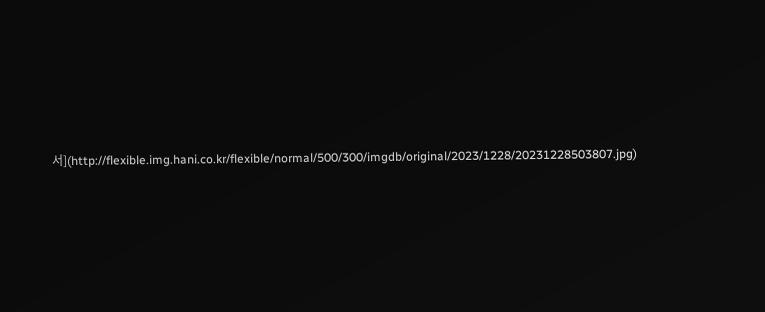서](http://flexible.img.hani.co.kr/flexible/normal/500/300/imgdb/original/2023/1228/20231228503807.jpg)